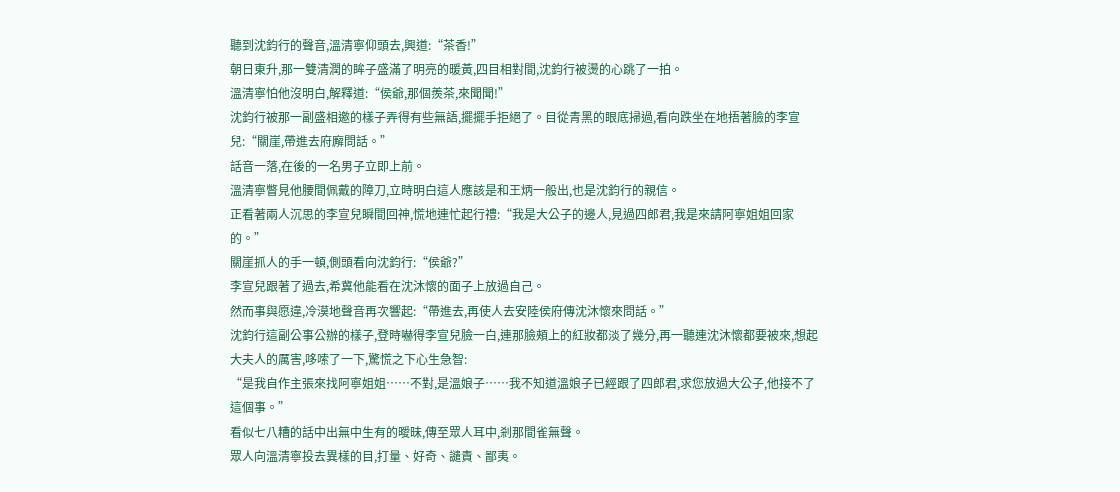聽到沈鈞行的聲音,溫清寧仰頭去,興道:“茶香!”
朝日東升,那一雙清潤的眸子盛滿了明亮的暖黃,四目相對間,沈鈞行被燙的心跳了一拍。
溫清寧怕他沒明白,解釋道:“侯爺,那個羨茶,來聞聞!”
沈鈞行被那一副盛相邀的樣子弄得有些無語,擺擺手拒絕了。目從青黑的眼底掃過,看向跌坐在地捂著臉的李宣兒:“關崖,帶進去府廨問話。”
話音一落,在後的一名男子立即上前。
溫清寧瞥見他腰間佩戴的障刀,立時明白這人應該是和王炳一般出,也是沈鈞行的親信。
正看著兩人沉思的李宣兒瞬間回神,慌地連忙起行禮:“我是大公子的邊人,見過四郎君,我是來請阿寧姐姐回家的。”
關崖抓人的手一頓,側頭看向沈鈞行:“侯爺?”
李宣兒跟著了過去,希冀他能看在沈沐懷的面子上放過自己。
然而事與愿違,冷漠地聲音再次響起:“帶進去,再使人去安陸侯府傳沈沐懷來問話。”
沈鈞行這副公事公辦的樣子,登時嚇得李宣兒臉一白,連那臉頰上的紅妝都淡了幾分,再一聽連沈沐懷都要被來,想起大夫人的厲害,哆嗦了一下,驚慌之下心生急智:
“是我自作主張來找阿寧姐姐……不對,是溫娘子……我不知道溫娘子已經跟了四郎君,求您放過大公子,他接不了這個事。”
看似七八糟的話中出無中生有的曖昧,傳至眾人耳中,剎那間雀無聲。
眾人向溫清寧投去異樣的目,打量、好奇、譴責、鄙夷。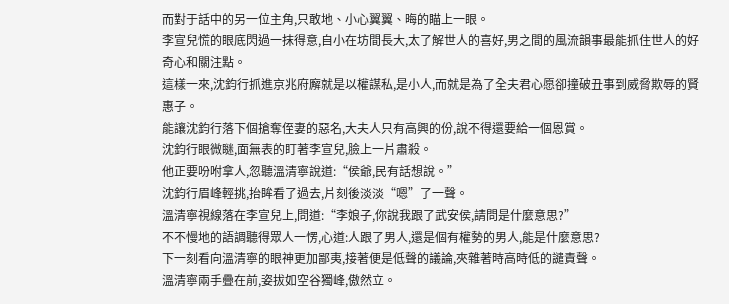而對于話中的另一位主角,只敢地、小心翼翼、晦的瞄上一眼。
李宣兒慌的眼底閃過一抹得意,自小在坊間長大,太了解世人的喜好,男之間的風流韻事最能抓住世人的好奇心和關注點。
這樣一來,沈鈞行抓進京兆府廨就是以權謀私,是小人,而就是為了全夫君心愿卻撞破丑事到威脅欺辱的賢惠子。
能讓沈鈞行落下個搶奪侄妻的惡名,大夫人只有高興的份,說不得還要給一個恩賞。
沈鈞行眼微瞇,面無表的盯著李宣兒,臉上一片肅殺。
他正要吩咐拿人,忽聽溫清寧說道:“侯爺,民有話想說。”
沈鈞行眉峰輕挑,抬眸看了過去,片刻後淡淡“嗯”了一聲。
溫清寧視線落在李宣兒上,問道:“李娘子,你說我跟了武安侯,請問是什麼意思?”
不不慢地的語調聽得眾人一愣,心道:人跟了男人,還是個有權勢的男人,能是什麼意思?
下一刻看向溫清寧的眼神更加鄙夷,接著便是低聲的議論,夾雜著時高時低的譴責聲。
溫清寧兩手疊在前,姿拔如空谷獨峰,傲然立。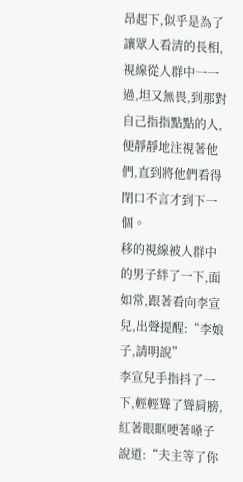昂起下,似乎是為了讓眾人看清的長相,視線從人群中一一過,坦又無畏,到那對自己指指點點的人,便靜靜地注視著他們,直到將他們看得閉口不言才到下一個。
移的視線被人群中的男子絆了一下,面如常,跟著看向李宣兒,出聲提醒:“李娘子,請明說”
李宣兒手指抖了一下,輕輕聳了聳肩膀,紅著眼眶哽著嗓子說道:“夫主等了你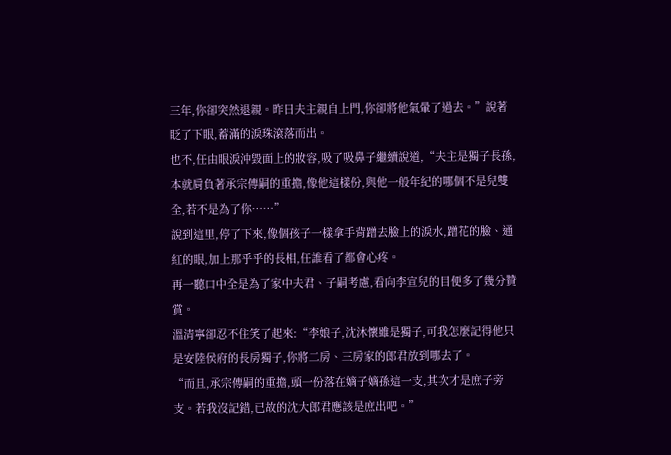三年,你卻突然退親。昨日夫主親自上門,你卻將他氣暈了過去。”說著眨了下眼,蓄滿的淚珠滾落而出。
也不,任由眼淚沖毀面上的妝容,吸了吸鼻子繼續說道,“夫主是獨子長孫,本就肩負著承宗傳嗣的重擔,像他這樣份,與他一般年紀的哪個不是兒雙全,若不是為了你……”
說到這里,停了下來,像個孩子一樣拿手背蹭去臉上的淚水,蹭花的臉、通紅的眼,加上那乎乎的長相,任誰看了都會心疼。
再一聽口中全是為了家中夫君、子嗣考慮,看向李宣兒的目便多了幾分贊賞。
溫清寧卻忍不住笑了起來:“李娘子,沈沐懷雖是獨子,可我怎麼記得他只是安陸侯府的長房獨子,你將二房、三房家的郎君放到哪去了。
“而且,承宗傳嗣的重擔,頭一份落在嫡子嫡孫這一支,其次才是庶子旁支。若我沒記錯,已故的沈大郎君應該是庶出吧。”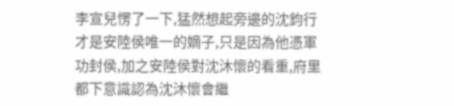李宣兒愣了一下,猛然想起旁邊的沈鈞行才是安陸侯唯一的嫡子,只是因為他憑軍功封侯,加之安陸侯對沈沐懷的看重,府里都下意識認為沈沐懷會繼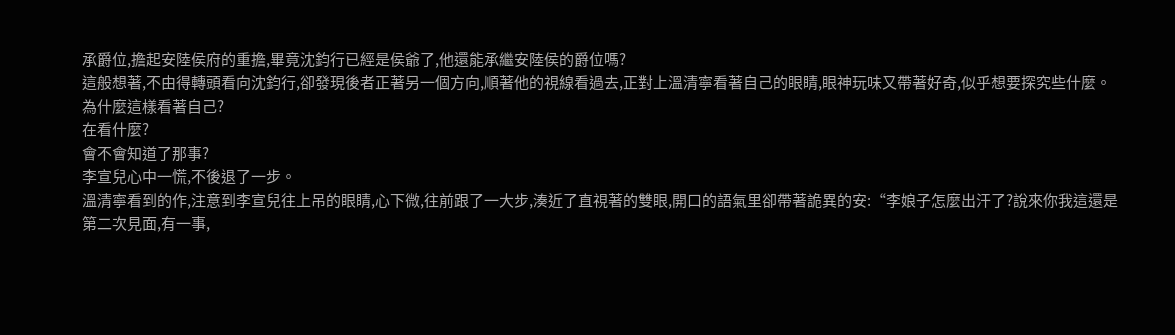承爵位,擔起安陸侯府的重擔,畢竟沈鈞行已經是侯爺了,他還能承繼安陸侯的爵位嗎?
這般想著,不由得轉頭看向沈鈞行,卻發現後者正著另一個方向,順著他的視線看過去,正對上溫清寧看著自己的眼睛,眼神玩味又帶著好奇,似乎想要探究些什麼。
為什麼這樣看著自己?
在看什麼?
會不會知道了那事?
李宣兒心中一慌,不後退了一步。
溫清寧看到的作,注意到李宣兒往上吊的眼睛,心下微,往前跟了一大步,湊近了直視著的雙眼,開口的語氣里卻帶著詭異的安:“李娘子怎麼出汗了?說來你我這還是第二次見面,有一事,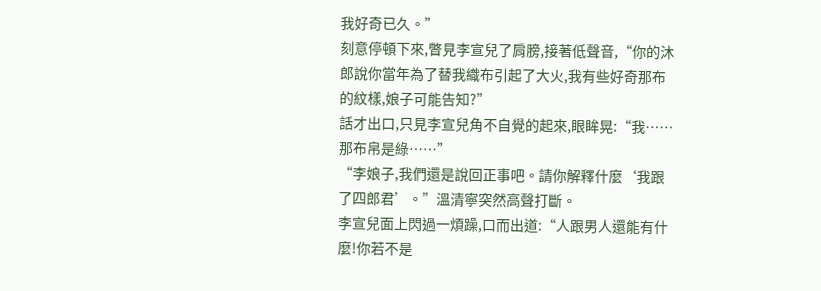我好奇已久。”
刻意停頓下來,瞥見李宣兒了肩膀,接著低聲音,“你的沐郎說你當年為了替我織布引起了大火,我有些好奇那布的紋樣,娘子可能告知?”
話才出口,只見李宣兒角不自覺的起來,眼眸晃:“我……那布帛是綠……”
“李娘子,我們還是說回正事吧。請你解釋什麼‘我跟了四郎君’。”溫清寧突然高聲打斷。
李宣兒面上閃過一煩躁,口而出道:“人跟男人還能有什麼!你若不是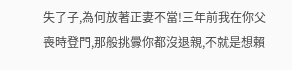失了子,為何放著正妻不當!三年前我在你父喪時登門,那般挑釁你都沒退親,不就是想賴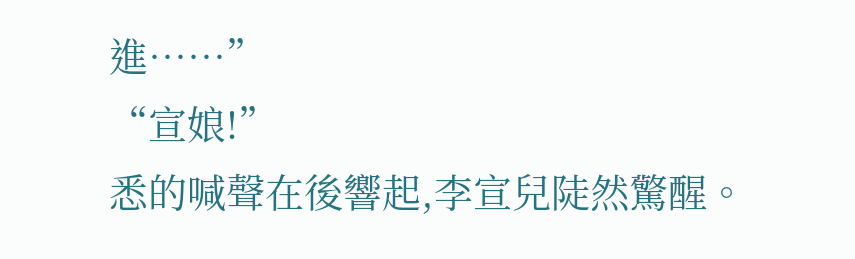進……”
“宣娘!”
悉的喊聲在後響起,李宣兒陡然驚醒。